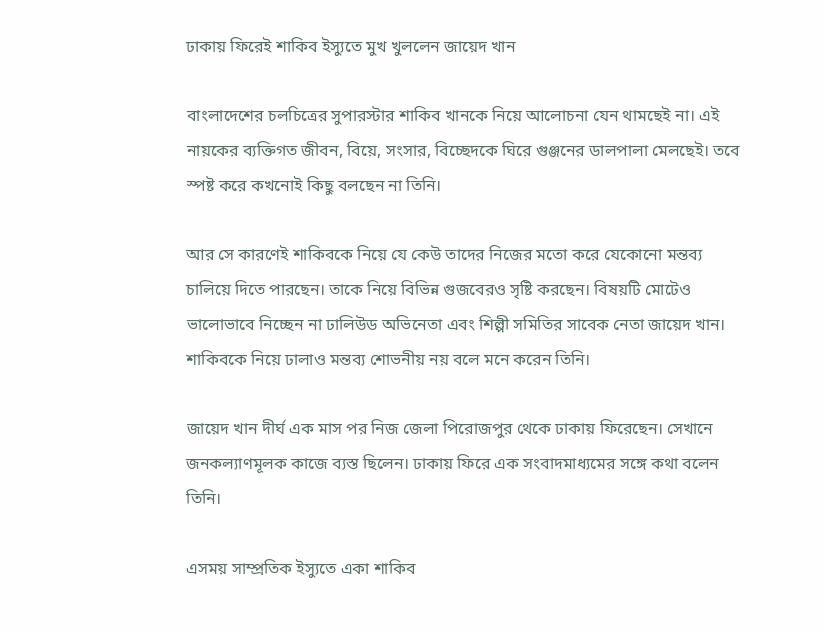ঢাকায় ফিরেই শাকিব ইস্যুতে মুখ খুললেন জায়েদ খান

বাংলাদেশের চলচিত্রের সুপারস্টার শাকিব খানকে নিয়ে আলোচনা যেন থামছেই না। এই নায়কের ব্যক্তিগত জীবন, বিয়ে, সংসার, বিচ্ছেদকে ঘিরে গুঞ্জনের ডালপালা মেলছেই। তবে স্পষ্ট করে কখনোই কিছু বলছেন না তিনি।

আর সে কারণেই শাকিবকে নিয়ে যে কেউ তাদের নিজের মতো করে যেকোনো মন্তব্য চালিয়ে দিতে পারছেন। তাকে নিয়ে বিভিন্ন গুজবেরও সৃষ্টি করছেন। বিষয়টি মোটেও ভালোভাবে নিচ্ছেন না ঢালিউড অভিনেতা এবং শিল্পী সমিতির সাবেক নেতা জায়েদ খান। শাকিবকে নিয়ে ঢালাও মন্তব্য শোভনীয় নয় বলে মনে করেন তিনি।

জায়েদ খান দীর্ঘ এক মাস পর নিজ জেলা পিরোজপুর থেকে ঢাকায় ফিরেছেন। সেখানে জনকল্যাণমূলক কাজে ব্যস্ত ছিলেন। ঢাকায় ফিরে এক সংবাদমাধ্যমের সঙ্গে কথা বলেন তিনি।

এসময় সাম্প্রতিক ইস্যুতে একা শাকিব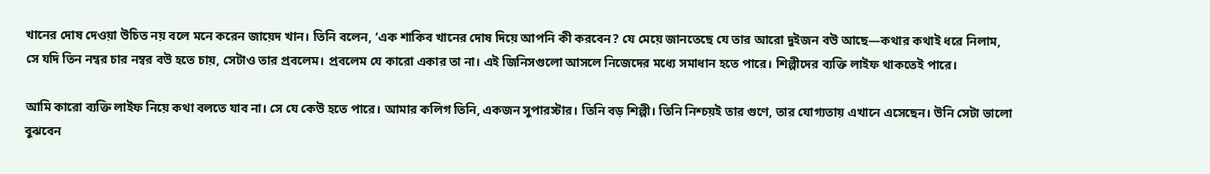খানের দোষ দেওয়া উচিত নয় বলে মনে করেন জায়েদ খান। তিনি বলেন, ‘এক শাকিব খানের দোষ দিয়ে আপনি কী করবেন? যে মেয়ে জানতেছে যে তার আরো দুইজন বউ আছে―কথার কথাই ধরে নিলাম, সে যদি তিন নম্বর চার নম্বর বউ হতে চায়, সেটাও তার প্রবলেম। প্রবলেম যে কারো একার তা না। এই জিনিসগুলো আসলে নিজেদের মধ্যে সমাধান হতে পারে। শিল্পীদের ব্যক্তি লাইফ থাকতেই পারে।

আমি কারো ব্যক্তি লাইফ নিয়ে কথা বলতে যাব না। সে যে কেউ হতে পারে। আমার কলিগ তিনি, একজন সুপারস্টার। তিনি বড় শিল্পী। তিনি নিশ্চয়ই তার গুণে, তার যোগ্যতায় এখানে এসেছেন। উনি সেটা ভালো বুঝবেন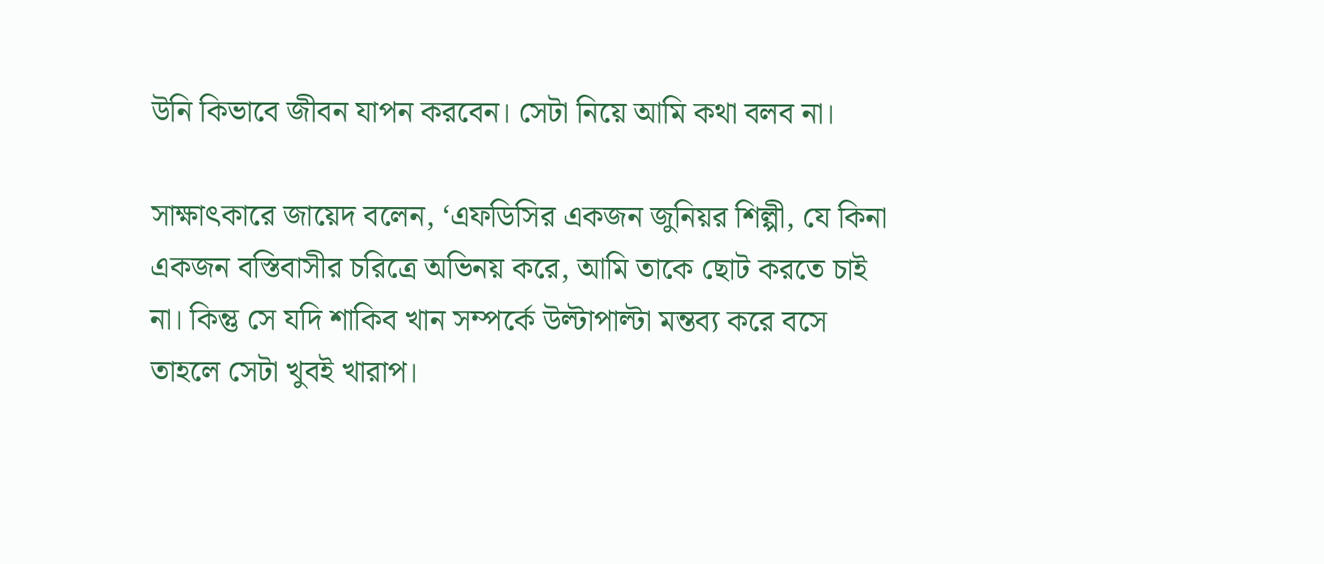উনি কিভাবে জীবন যাপন করবেন। সেটা নিয়ে আমি কথা বলব না।

সাক্ষাৎকারে জায়েদ বলেন, ‘এফডিসির একজন জুনিয়র শিল্পী, যে কিনা একজন বস্তিবাসীর চরিত্রে অভিনয় করে, আমি তাকে ছোট করতে চাই না। কিন্তু সে যদি শাকিব খান সম্পর্কে উল্টাপাল্টা মন্তব্য করে বসে তাহলে সেটা খুবই খারাপ।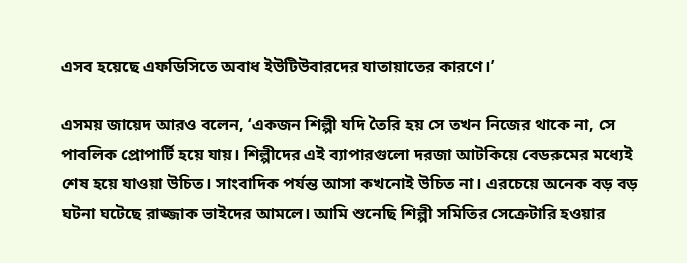এসব হয়েছে এফডিসিতে অবাধ ইউটিউবারদের যাতায়াতের কারণে।’

এসময় জায়েদ আরও বলেন, ‘একজন শিল্পী যদি তৈরি হয় সে তখন নিজের থাকে না, সে পাবলিক প্রোপার্টি হয়ে যায়। শিল্পীদের এই ব্যাপারগুলো দরজা আটকিয়ে বেডরুমের মধ্যেই শেষ হয়ে যাওয়া উচিত। সাংবাদিক পর্যন্ত আসা কখনোই উচিত না। এরচেয়ে অনেক বড় বড় ঘটনা ঘটেছে রাজ্জাক ভাইদের আমলে। আমি শুনেছি শিল্পী সমিতির সেক্রেটারি হওয়ার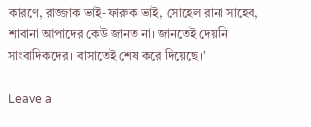কারণে, রাজ্জাক ভাই-ফারুক ভাই, সোহেল রানা সাহেব, শাবানা আপাদের কেউ জানত না। জানতেই দেয়নি সাংবাদিকদের। বাসাতেই শেষ করে দিয়েছে।’

Leave a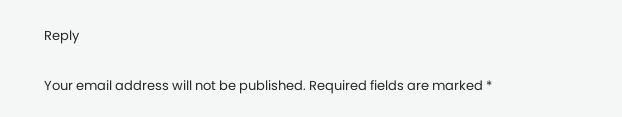Reply

Your email address will not be published. Required fields are marked *